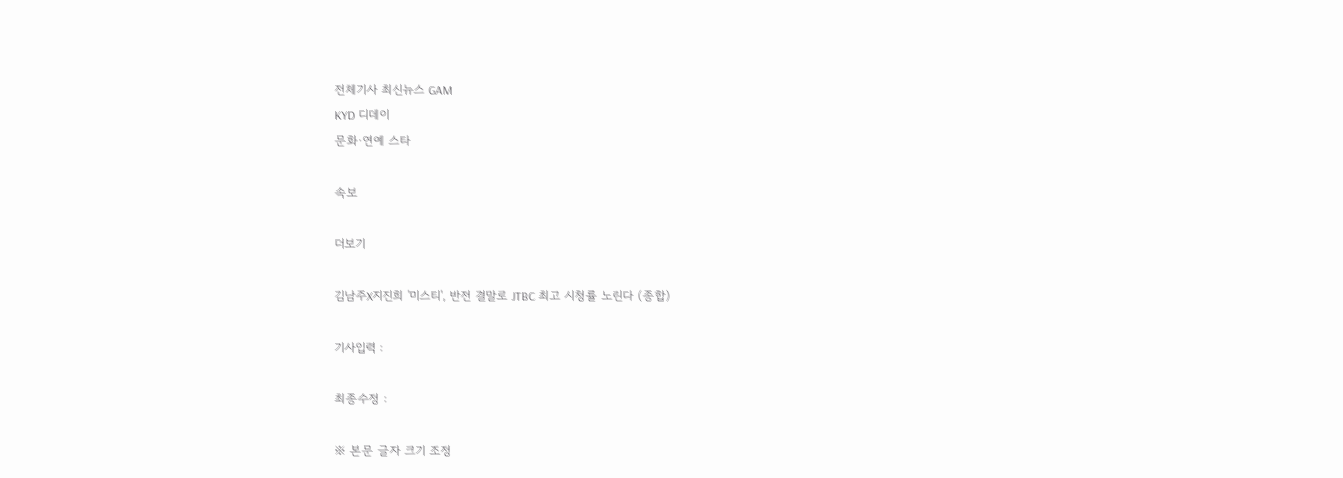전체기사 최신뉴스 GAM
KYD 디데이
문화·연예 스타

속보

더보기

김남주X지진희 '미스티', 반전 결말로 JTBC 최고 시청률 노린다 (종합)

기사입력 :

최종수정 :

※ 본문 글자 크기 조정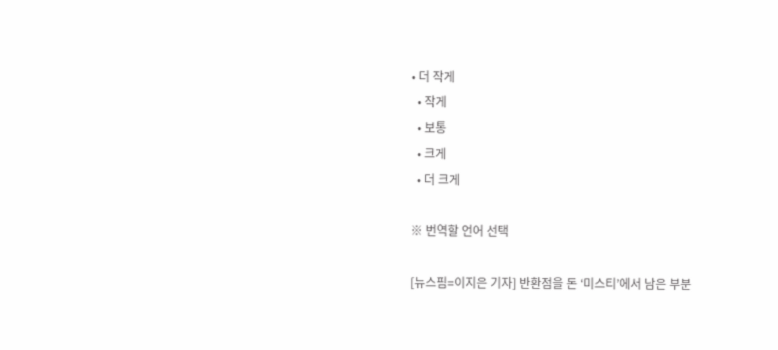• 더 작게
  • 작게
  • 보통
  • 크게
  • 더 크게

※ 번역할 언어 선택

[뉴스핌=이지은 기자] 반환점을 돈 ‘미스티’에서 남은 부분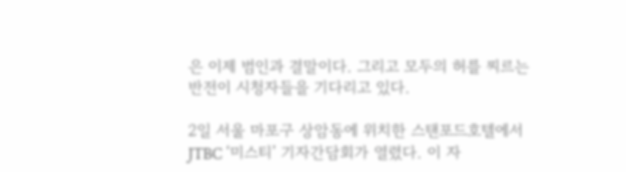은 이제 범인과 결말이다. 그리고 모두의 허를 찌르는 반전이 시청자들을 기다리고 있다.

2일 서울 마포구 상암동에 위치한 스탠포드호텔에서 JTBC ‘미스티’ 기자간담회가 열렸다. 이 자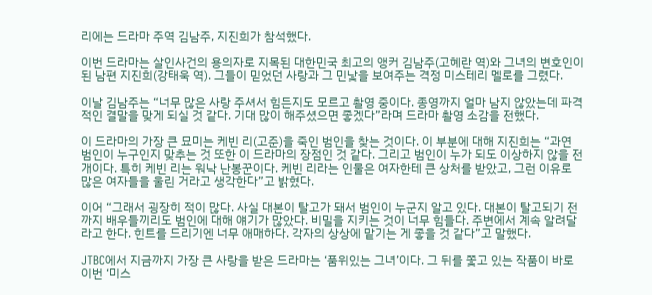리에는 드라마 주역 김남주, 지진희가 참석했다.

이번 드라마는 살인사건의 용의자로 지목된 대한민국 최고의 앵커 김남주(고혜란 역)와 그녀의 변호인이 된 남편 지진희(강태욱 역). 그들이 믿었던 사랑과 그 민낯을 보여주는 격정 미스테리 멜로를 그렸다.

이날 김남주는 “너무 많은 사랑 주셔서 힘든지도 모르고 촬영 중이다. 종영까지 얼마 남지 않았는데 파격적인 결말을 맞게 되실 것 같다. 기대 많이 해주셨으면 좋겠다”라며 드라마 촬영 소감을 전했다.

이 드라마의 가장 큰 묘미는 케빈 리(고준)을 죽인 범인을 찾는 것이다. 이 부분에 대해 지진희는 “과연 범인이 누구인지 맞추는 것 또한 이 드라마의 장점인 것 같다. 그리고 범인이 누가 되도 이상하지 않을 전개이다. 특히 케빈 리는 워낙 난봉꾼이다. 케빈 리라는 인물은 여자한테 큰 상처를 받았고, 그런 이유로 많은 여자들을 울린 거라고 생각한다”고 밝혔다.

이어 “그래서 굉장히 적이 많다. 사실 대본이 탈고가 돼서 범인이 누군지 알고 있다. 대본이 탈고되기 전까지 배우들끼리도 범인에 대해 얘기가 많았다. 비밀을 지키는 것이 너무 힘들다. 주변에서 계속 알려달라고 한다. 힌트를 드리기엔 너무 애매하다. 각자의 상상에 맡기는 게 좋을 것 같다”고 말했다.

JTBC에서 지금까지 가장 큰 사랑을 받은 드라마는 ‘품위있는 그녀’이다. 그 뒤를 쫓고 있는 작품이 바로 이번 ‘미스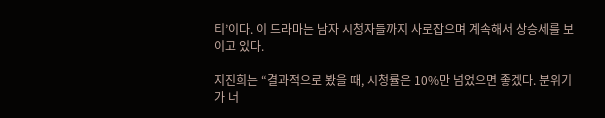티’이다. 이 드라마는 남자 시청자들까지 사로잡으며 계속해서 상승세를 보이고 있다.

지진희는 “결과적으로 봤을 때, 시청률은 10%만 넘었으면 좋겠다. 분위기가 너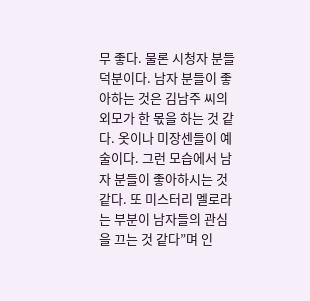무 좋다. 물론 시청자 분들 덕분이다. 남자 분들이 좋아하는 것은 김남주 씨의 외모가 한 몫을 하는 것 같다. 옷이나 미장센들이 예술이다. 그런 모습에서 남자 분들이 좋아하시는 것 같다. 또 미스터리 멜로라는 부분이 남자들의 관심을 끄는 것 같다”며 인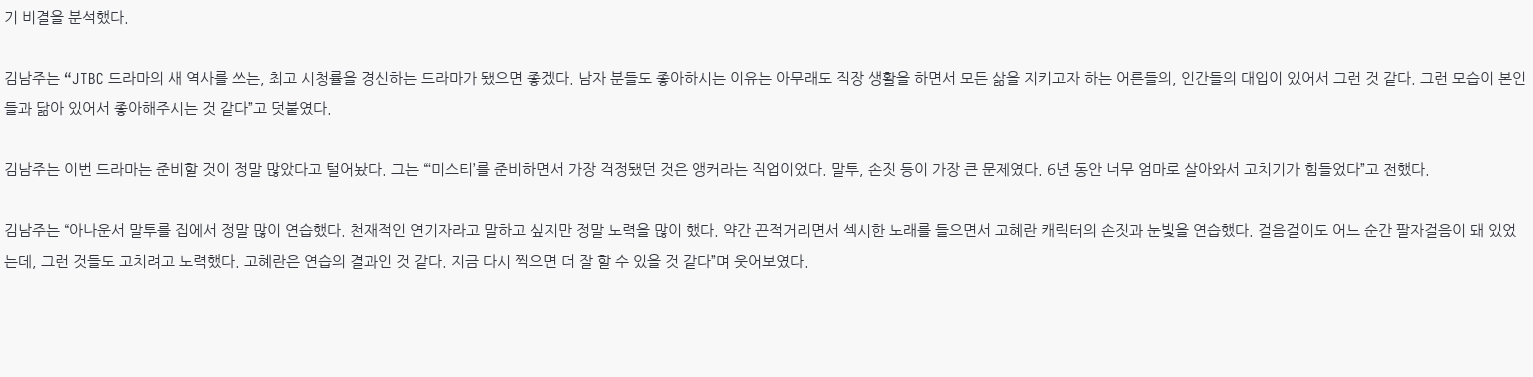기 비결을 분석했다.

김남주는 “JTBC 드라마의 새 역사를 쓰는, 최고 시청률을 경신하는 드라마가 됐으면 좋겠다. 남자 분들도 좋아하시는 이유는 아무래도 직장 생활을 하면서 모든 삶을 지키고자 하는 어른들의, 인간들의 대입이 있어서 그런 것 같다. 그런 모습이 본인들과 닮아 있어서 좋아해주시는 것 같다”고 덧붙였다.

김남주는 이번 드라마는 준비할 것이 정말 많았다고 털어놨다. 그는 “‘미스티’를 준비하면서 가장 걱정됐던 것은 앵커라는 직업이었다. 말투, 손짓 등이 가장 큰 문제였다. 6년 동안 너무 엄마로 살아와서 고치기가 힘들었다”고 전했다.

김남주는 “아나운서 말투를 집에서 정말 많이 연습했다. 천재적인 연기자라고 말하고 싶지만 정말 노력을 많이 했다. 약간 끈적거리면서 섹시한 노래를 들으면서 고혜란 캐릭터의 손짓과 눈빛을 연습했다. 걸음걸이도 어느 순간 팔자걸음이 돼 있었는데, 그런 것들도 고치려고 노력했다. 고혜란은 연습의 결과인 것 같다. 지금 다시 찍으면 더 잘 할 수 있을 것 같다”며 웃어보였다.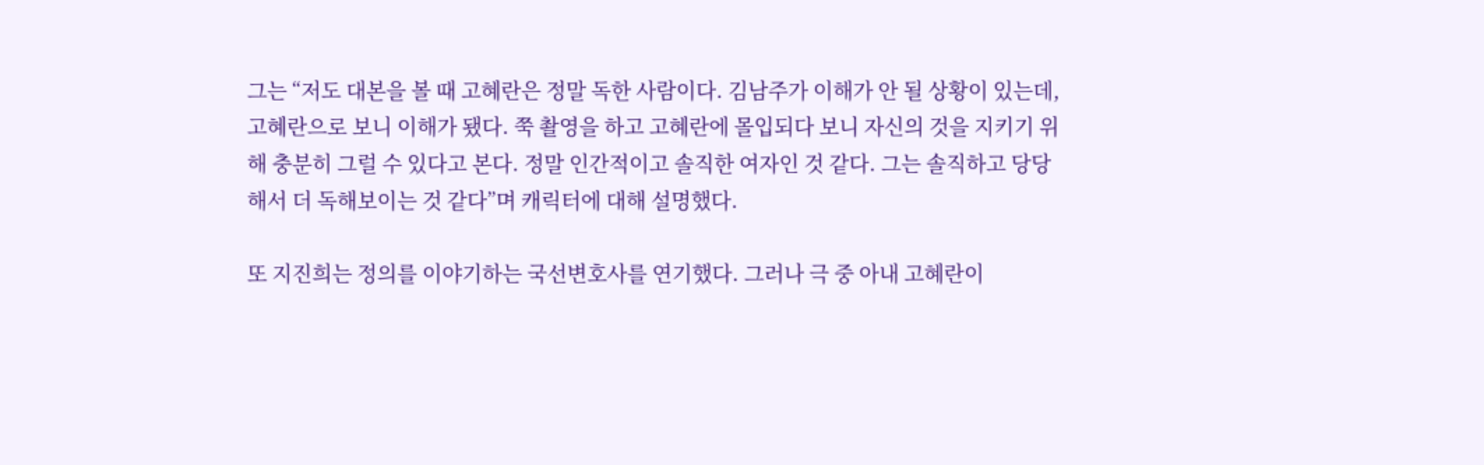그는 “저도 대본을 볼 때 고혜란은 정말 독한 사람이다. 김남주가 이해가 안 될 상황이 있는데, 고혜란으로 보니 이해가 됐다. 쭉 촬영을 하고 고혜란에 몰입되다 보니 자신의 것을 지키기 위해 충분히 그럴 수 있다고 본다. 정말 인간적이고 솔직한 여자인 것 같다. 그는 솔직하고 당당해서 더 독해보이는 것 같다”며 캐릭터에 대해 설명했다.

또 지진희는 정의를 이야기하는 국선변호사를 연기했다. 그러나 극 중 아내 고혜란이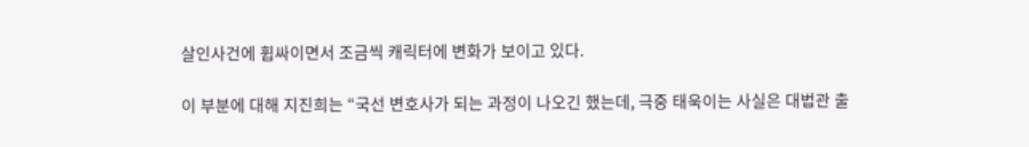살인사건에 휩싸이면서 조금씩 캐릭터에 변화가 보이고 있다.

이 부분에 대해 지진희는 “국선 변호사가 되는 과정이 나오긴 했는데, 극중 태욱이는 사실은 대법관 출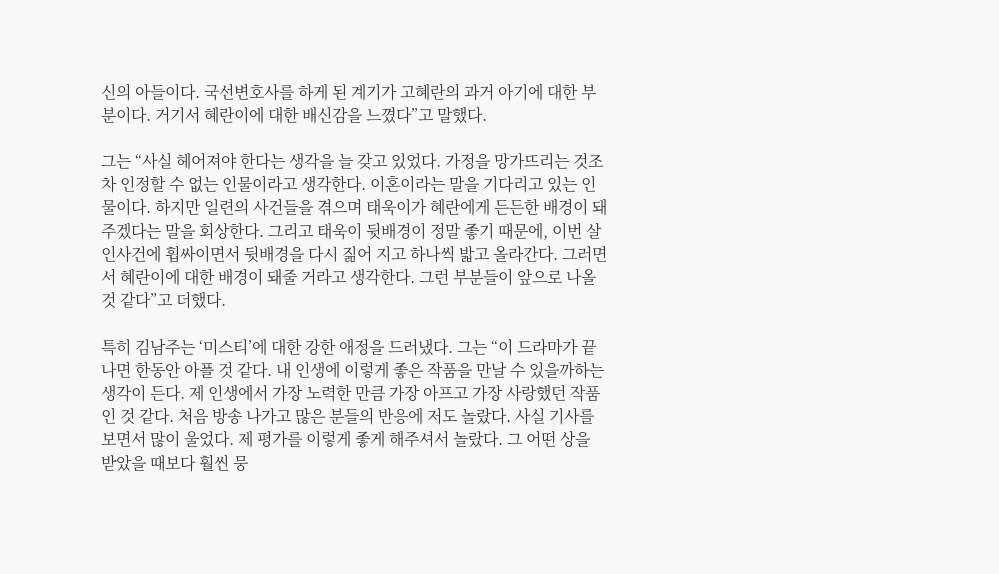신의 아들이다. 국선변호사를 하게 된 계기가 고혜란의 과거 아기에 대한 부분이다. 거기서 혜란이에 대한 배신감을 느꼈다”고 말했다.

그는 “사실 헤어져야 한다는 생각을 늘 갖고 있었다. 가정을 망가뜨리는 것조차 인정할 수 없는 인물이라고 생각한다. 이혼이라는 말을 기다리고 있는 인물이다. 하지만 일련의 사건들을 겪으며 태욱이가 혜란에게 든든한 배경이 돼 주겠다는 말을 회상한다. 그리고 태욱이 뒷배경이 정말 좋기 때문에, 이번 살인사건에 휩싸이면서 뒷배경을 다시 짊어 지고 하나씩 밟고 올라간다. 그러면서 혜란이에 대한 배경이 돼줄 거라고 생각한다. 그런 부분들이 앞으로 나올 것 같다”고 더했다.

특히 김남주는 ‘미스티’에 대한 강한 애정을 드러냈다. 그는 “이 드라마가 끝나면 한동안 아플 것 같다. 내 인생에 이렇게 좋은 작품을 만날 수 있을까하는 생각이 든다. 제 인생에서 가장 노력한 만큼 가장 아프고 가장 사랑했던 작품인 것 같다. 처음 방송 나가고 많은 분들의 반응에 저도 놀랐다. 사실 기사를 보면서 많이 울었다. 제 평가를 이렇게 좋게 해주셔서 놀랐다. 그 어떤 상을 받았을 때보다 훨씬 뭉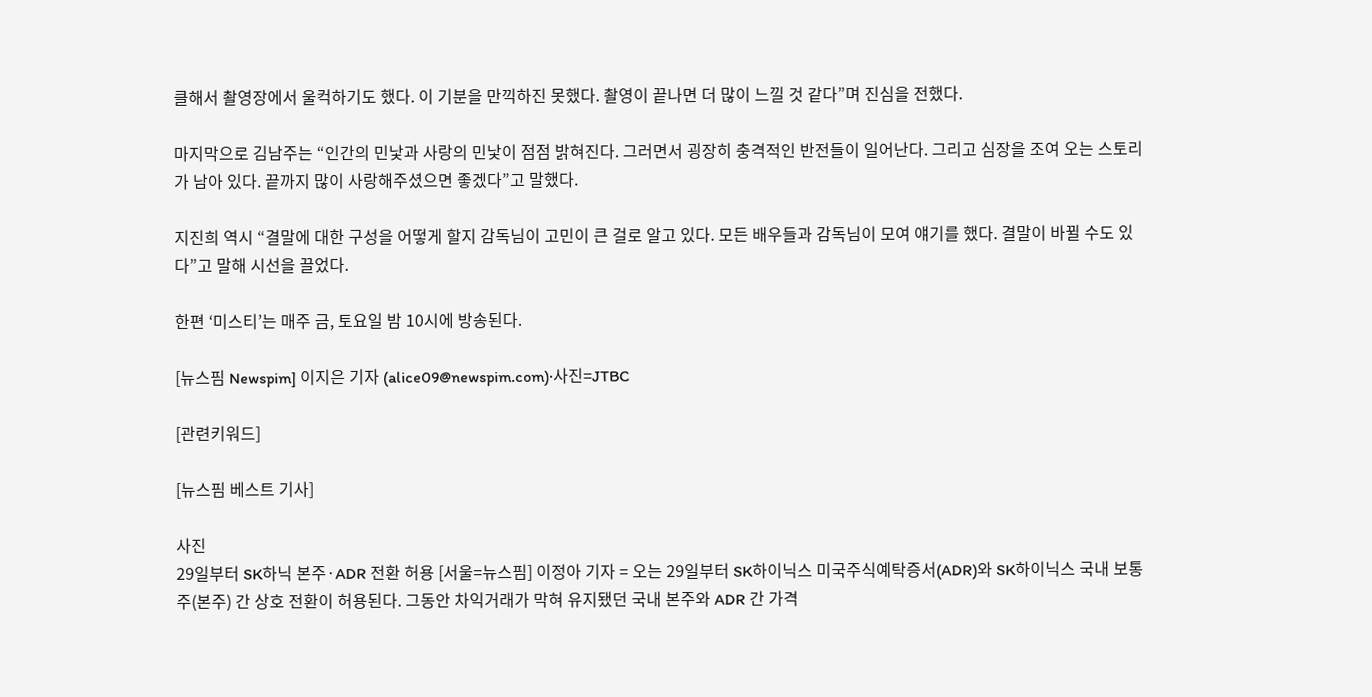클해서 촬영장에서 울컥하기도 했다. 이 기분을 만끽하진 못했다. 촬영이 끝나면 더 많이 느낄 것 같다”며 진심을 전했다.

마지막으로 김남주는 “인간의 민낯과 사랑의 민낯이 점점 밝혀진다. 그러면서 굉장히 충격적인 반전들이 일어난다. 그리고 심장을 조여 오는 스토리가 남아 있다. 끝까지 많이 사랑해주셨으면 좋겠다”고 말했다.

지진희 역시 “결말에 대한 구성을 어떻게 할지 감독님이 고민이 큰 걸로 알고 있다. 모든 배우들과 감독님이 모여 얘기를 했다. 결말이 바뀔 수도 있다”고 말해 시선을 끌었다.

한편 ‘미스티’는 매주 금, 토요일 밤 10시에 방송된다.

[뉴스핌 Newspim] 이지은 기자 (alice09@newspim.com)·사진=JTBC

[관련키워드]

[뉴스핌 베스트 기사]

사진
29일부터 SK하닉 본주·ADR 전환 허용 [서울=뉴스핌] 이정아 기자 = 오는 29일부터 SK하이닉스 미국주식예탁증서(ADR)와 SK하이닉스 국내 보통주(본주) 간 상호 전환이 허용된다. 그동안 차익거래가 막혀 유지됐던 국내 본주와 ADR 간 가격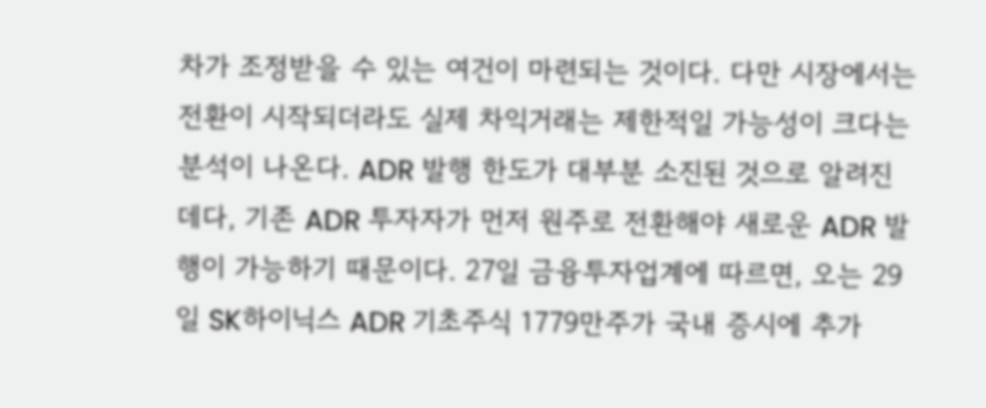차가 조정받을 수 있는 여건이 마련되는 것이다. 다만 시장에서는 전환이 시작되더라도 실제 차익거래는 제한적일 가능성이 크다는 분석이 나온다. ADR 발행 한도가 대부분 소진된 것으로 알려진 데다, 기존 ADR 투자자가 먼저 원주로 전환해야 새로운 ADR 발행이 가능하기 때문이다. 27일 금융투자업계에 따르면, 오는 29일 SK하이닉스 ADR 기초주식 1779만주가 국내 증시에 추가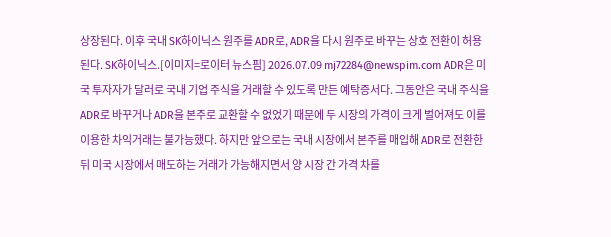상장된다. 이후 국내 SK하이닉스 원주를 ADR로, ADR을 다시 원주로 바꾸는 상호 전환이 허용된다. SK하이닉스.[이미지=로이터 뉴스핌] 2026.07.09 mj72284@newspim.com ADR은 미국 투자자가 달러로 국내 기업 주식을 거래할 수 있도록 만든 예탁증서다. 그동안은 국내 주식을 ADR로 바꾸거나 ADR을 본주로 교환할 수 없었기 때문에 두 시장의 가격이 크게 벌어져도 이를 이용한 차익거래는 불가능했다. 하지만 앞으로는 국내 시장에서 본주를 매입해 ADR로 전환한 뒤 미국 시장에서 매도하는 거래가 가능해지면서 양 시장 간 가격 차를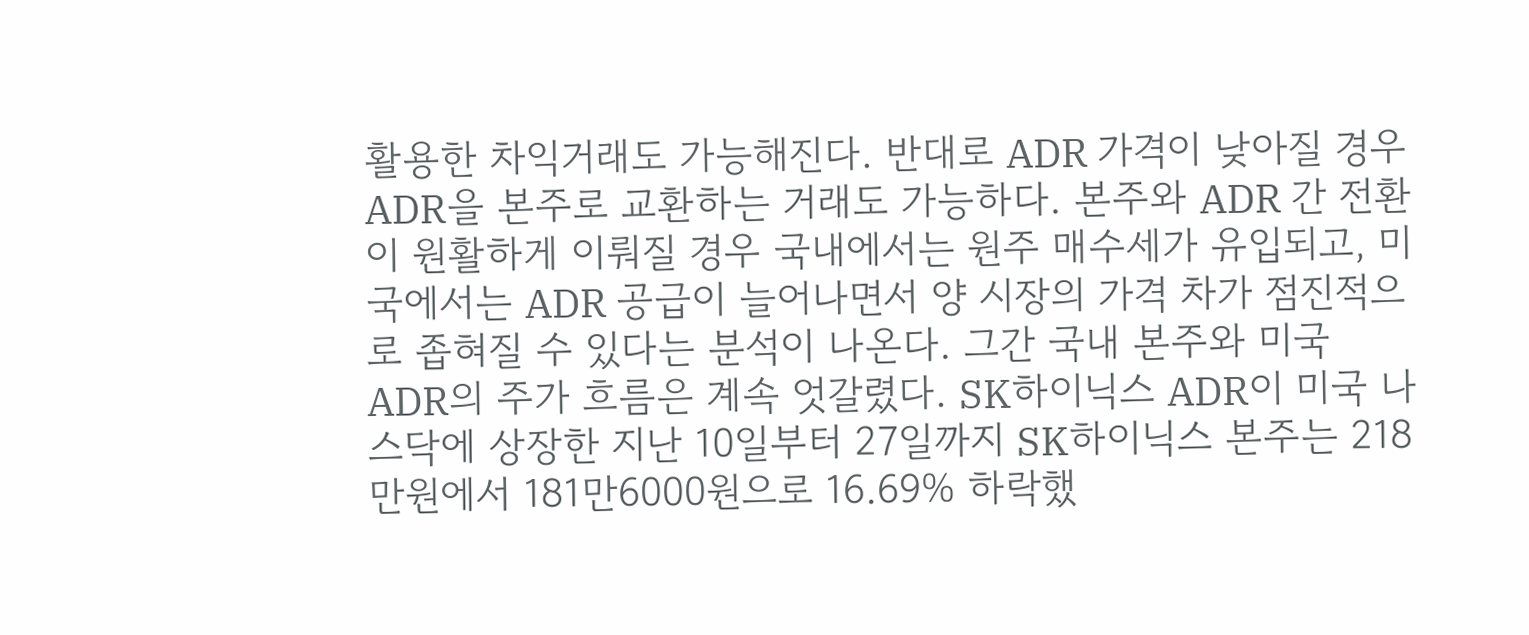활용한 차익거래도 가능해진다. 반대로 ADR 가격이 낮아질 경우 ADR을 본주로 교환하는 거래도 가능하다. 본주와 ADR 간 전환이 원활하게 이뤄질 경우 국내에서는 원주 매수세가 유입되고, 미국에서는 ADR 공급이 늘어나면서 양 시장의 가격 차가 점진적으로 좁혀질 수 있다는 분석이 나온다. 그간 국내 본주와 미국 ADR의 주가 흐름은 계속 엇갈렸다. SK하이닉스 ADR이 미국 나스닥에 상장한 지난 10일부터 27일까지 SK하이닉스 본주는 218만원에서 181만6000원으로 16.69% 하락했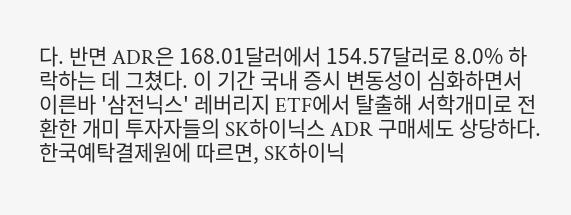다. 반면 ADR은 168.01달러에서 154.57달러로 8.0% 하락하는 데 그쳤다. 이 기간 국내 증시 변동성이 심화하면서 이른바 '삼전닉스' 레버리지 ETF에서 탈출해 서학개미로 전환한 개미 투자자들의 SK하이닉스 ADR 구매세도 상당하다. 한국예탁결제원에 따르면, SK하이닉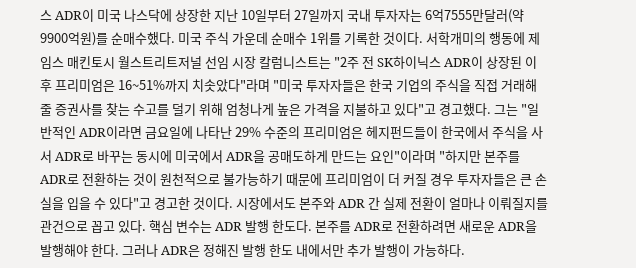스 ADR이 미국 나스닥에 상장한 지난 10일부터 27일까지 국내 투자자는 6억7555만달러(약 9900억원)를 순매수했다. 미국 주식 가운데 순매수 1위를 기록한 것이다. 서학개미의 행동에 제임스 매킨토시 월스트리트저널 선임 시장 칼럼니스트는 "2주 전 SK하이닉스 ADR이 상장된 이후 프리미엄은 16~51%까지 치솟았다"라며 "미국 투자자들은 한국 기업의 주식을 직접 거래해줄 증권사를 찾는 수고를 덜기 위해 엄청나게 높은 가격을 지불하고 있다"고 경고했다. 그는 "일반적인 ADR이라면 금요일에 나타난 29% 수준의 프리미엄은 헤지펀드들이 한국에서 주식을 사서 ADR로 바꾸는 동시에 미국에서 ADR을 공매도하게 만드는 요인"이라며 "하지만 본주를 ADR로 전환하는 것이 원천적으로 불가능하기 때문에 프리미엄이 더 커질 경우 투자자들은 큰 손실을 입을 수 있다"고 경고한 것이다. 시장에서도 본주와 ADR 간 실제 전환이 얼마나 이뤄질지를 관건으로 꼽고 있다. 핵심 변수는 ADR 발행 한도다. 본주를 ADR로 전환하려면 새로운 ADR을 발행해야 한다. 그러나 ADR은 정해진 발행 한도 내에서만 추가 발행이 가능하다.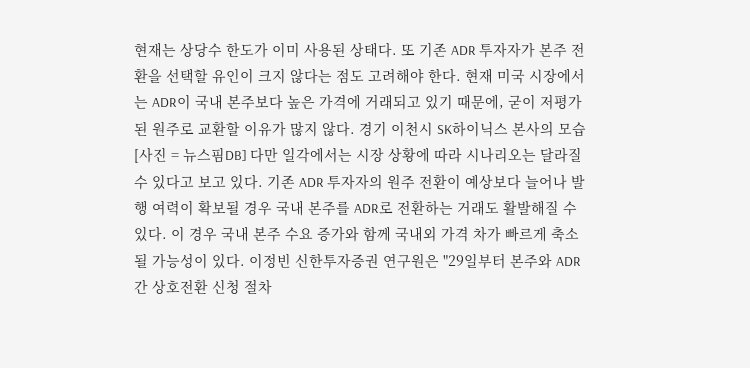현재는 상당수 한도가 이미 사용된 상태다. 또 기존 ADR 투자자가 본주 전환을 선택할 유인이 크지 않다는 점도 고려해야 한다. 현재 미국 시장에서는 ADR이 국내 본주보다 높은 가격에 거래되고 있기 때문에, 굳이 저평가된 원주로 교환할 이유가 많지 않다. 경기 이천시 SK하이닉스 본사의 모습 [사진 = 뉴스핌DB] 다만 일각에서는 시장 상황에 따라 시나리오는 달라질 수 있다고 보고 있다. 기존 ADR 투자자의 원주 전환이 예상보다 늘어나 발행 여력이 확보될 경우 국내 본주를 ADR로 전환하는 거래도 활발해질 수 있다. 이 경우 국내 본주 수요 증가와 함께 국내외 가격 차가 빠르게 축소될 가능성이 있다. 이정빈 신한투자증권 연구원은 "29일부터 본주와 ADR 간 상호전환 신청 절차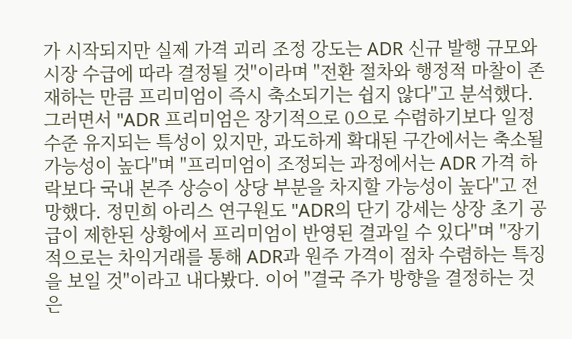가 시작되지만 실제 가격 괴리 조정 강도는 ADR 신규 발행 규모와 시장 수급에 따라 결정될 것"이라며 "전환 절차와 행정적 마찰이 존재하는 만큼 프리미엄이 즉시 축소되기는 쉽지 않다"고 분석했다. 그러면서 "ADR 프리미엄은 장기적으로 0으로 수렴하기보다 일정 수준 유지되는 특성이 있지만, 과도하게 확대된 구간에서는 축소될 가능성이 높다"며 "프리미엄이 조정되는 과정에서는 ADR 가격 하락보다 국내 본주 상승이 상당 부분을 차지할 가능성이 높다"고 전망했다. 정민희 아리스 연구원도 "ADR의 단기 강세는 상장 초기 공급이 제한된 상황에서 프리미엄이 반영된 결과일 수 있다"며 "장기적으로는 차익거래를 통해 ADR과 원주 가격이 점차 수렴하는 특징을 보일 것"이라고 내다봤다. 이어 "결국 주가 방향을 결정하는 것은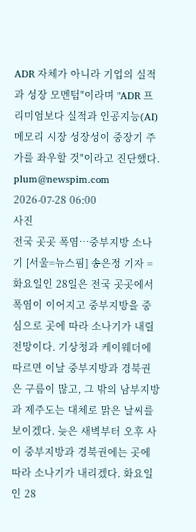ADR 자체가 아니라 기업의 실적과 성장 모멘텀"이라며 "ADR 프리미엄보다 실적과 인공지능(AI) 메모리 시장 성장성이 중장기 주가를 좌우할 것"이라고 진단했다. plum@newspim.com 2026-07-28 06:00
사진
전국 곳곳 폭염…중부지방 소나기 [서울=뉴스핌] 송은정 기자 = 화요일인 28일은 전국 곳곳에서 폭염이 이어지고 중부지방을 중심으로 곳에 따라 소나기가 내릴 전망이다. 기상청과 케이웨더에 따르면 이날 중부지방과 경북권은 구름이 많고, 그 밖의 남부지방과 제주도는 대체로 맑은 날씨를 보이겠다. 늦은 새벽부터 오후 사이 중부지방과 경북권에는 곳에 따라 소나기가 내리겠다. 화요일인 28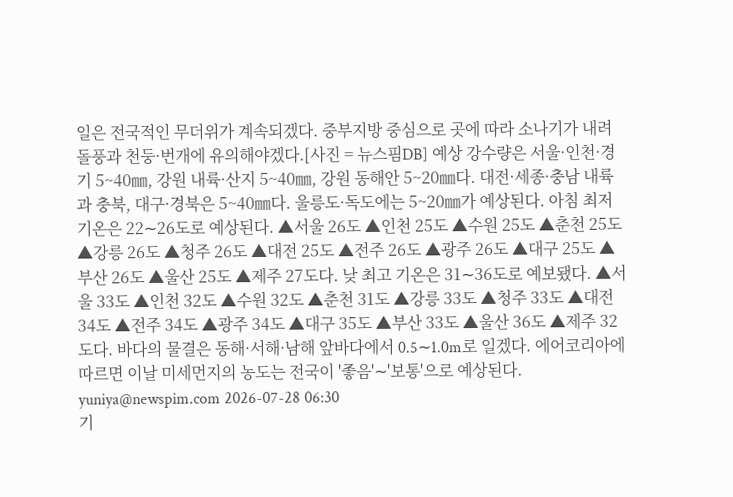일은 전국적인 무더위가 계속되겠다. 중부지방 중심으로 곳에 따라 소나기가 내려 돌풍과 천둥·번개에 유의해야겠다.[사진 = 뉴스핌DB] 예상 강수량은 서울·인천·경기 5~40㎜, 강원 내륙·산지 5~40㎜, 강원 동해안 5~20㎜다. 대전·세종·충남 내륙과 충북, 대구·경북은 5~40㎜다. 울릉도·독도에는 5~20㎜가 예상된다. 아침 최저 기온은 22∼26도로 예상된다. ▲서울 26도 ▲인천 25도 ▲수원 25도 ▲춘천 25도 ▲강릉 26도 ▲청주 26도 ▲대전 25도 ▲전주 26도 ▲광주 26도 ▲대구 25도 ▲부산 26도 ▲울산 25도 ▲제주 27도다. 낮 최고 기온은 31∼36도로 예보됐다. ▲서울 33도 ▲인천 32도 ▲수원 32도 ▲춘천 31도 ▲강릉 33도 ▲청주 33도 ▲대전 34도 ▲전주 34도 ▲광주 34도 ▲대구 35도 ▲부산 33도 ▲울산 36도 ▲제주 32도다. 바다의 물결은 동해·서해·남해 앞바다에서 0.5∼1.0m로 일겠다. 에어코리아에 따르면 이날 미세먼지의 농도는 전국이 '좋음'∼'보통'으로 예상된다. yuniya@newspim.com 2026-07-28 06:30
기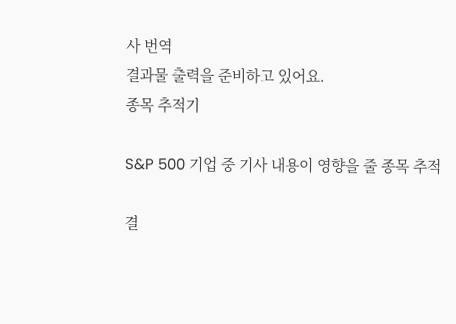사 번역
결과물 출력을 준비하고 있어요.
종목 추적기

S&P 500 기업 중 기사 내용이 영향을 줄 종목 추적

결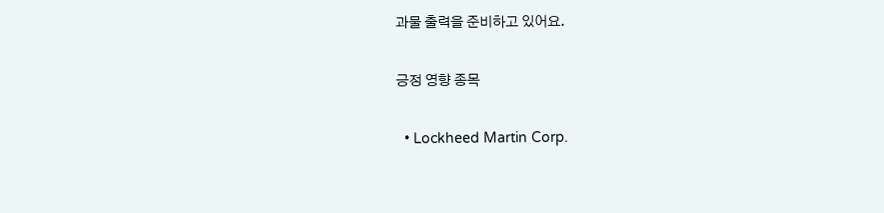과물 출력을 준비하고 있어요.

긍정 영향 종목

  • Lockheed Martin Corp.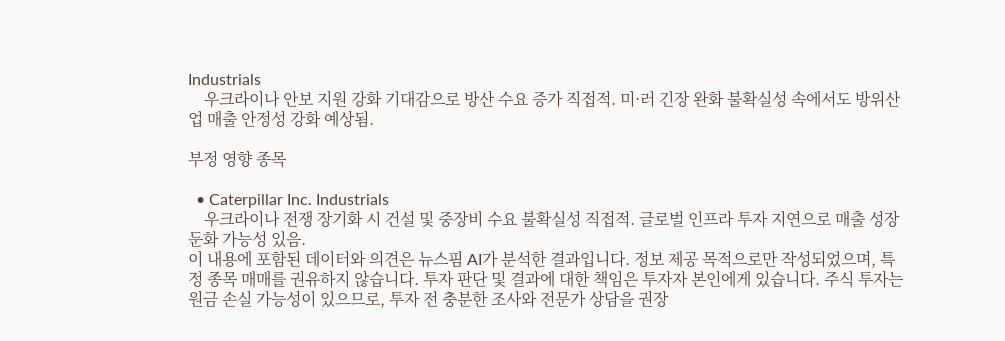Industrials
    우크라이나 안보 지원 강화 기대감으로 방산 수요 증가 직접적. 미·러 긴장 완화 불확실성 속에서도 방위산업 매출 안정성 강화 예상됨.

부정 영향 종목

  • Caterpillar Inc. Industrials
    우크라이나 전쟁 장기화 시 건설 및 중장비 수요 불확실성 직접적. 글로벌 인프라 투자 지연으로 매출 성장 둔화 가능성 있음.
이 내용에 포함된 데이터와 의견은 뉴스핌 AI가 분석한 결과입니다. 정보 제공 목적으로만 작성되었으며, 특정 종목 매매를 권유하지 않습니다. 투자 판단 및 결과에 대한 책임은 투자자 본인에게 있습니다. 주식 투자는 원금 손실 가능성이 있으므로, 투자 전 충분한 조사와 전문가 상담을 권장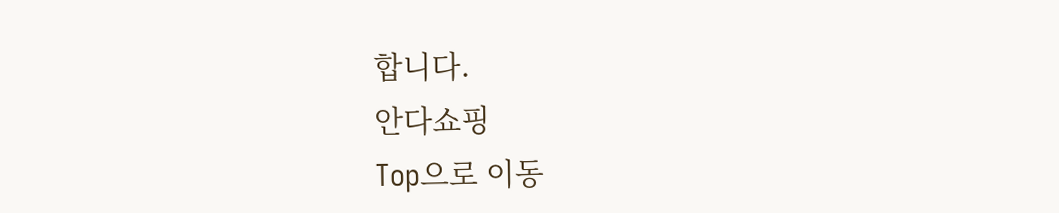합니다.
안다쇼핑
Top으로 이동